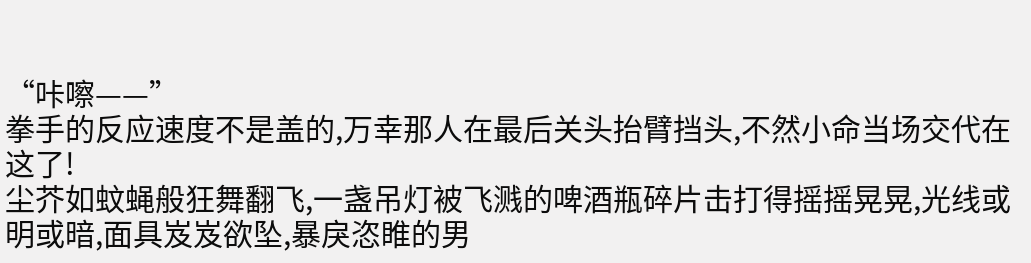“咔嚓——”
拳手的反应速度不是盖的,万幸那人在最后关头抬臂挡头,不然小命当场交代在这了!
尘芥如蚊蝇般狂舞翻飞,一盏吊灯被飞溅的啤酒瓶碎片击打得摇摇晃晃,光线或明或暗,面具岌岌欲坠,暴戾恣睢的男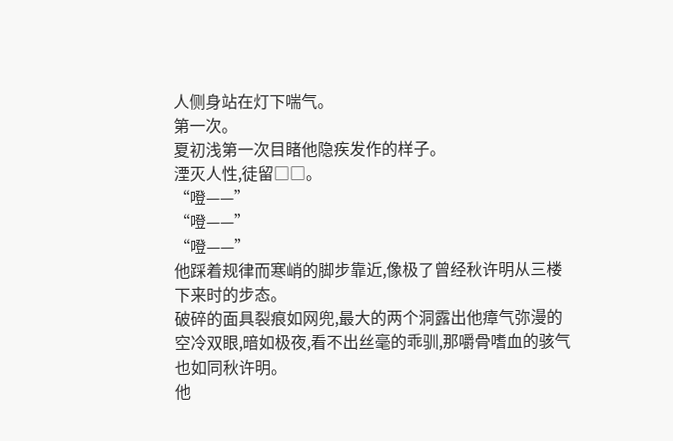人侧身站在灯下喘气。
第一次。
夏初浅第一次目睹他隐疾发作的样子。
湮灭人性,徒留□□。
“噔——”
“噔——”
“噔——”
他踩着规律而寒峭的脚步靠近,像极了曾经秋许明从三楼下来时的步态。
破碎的面具裂痕如网兜,最大的两个洞露出他瘴气弥漫的空冷双眼,暗如极夜,看不出丝毫的乖驯,那嚼骨嗜血的骇气也如同秋许明。
他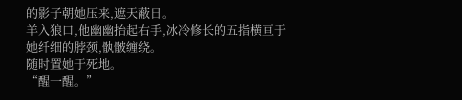的影子朝她压来,遮天蔽日。
羊入狼口,他幽幽抬起右手,冰冷修长的五指横亘于她纤细的脖颈,骫骳缠绕。
随时置她于死地。
“醒一醒。”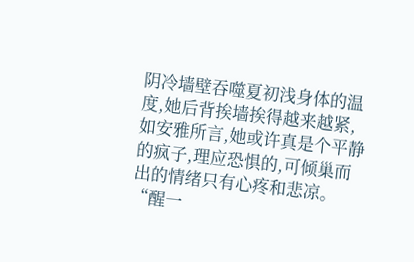阴冷墙壁吞噬夏初浅身体的温度,她后背挨墙挨得越来越紧,如安雅所言,她或许真是个平静的疯子,理应恐惧的,可倾巢而出的情绪只有心疼和悲凉。
“醒一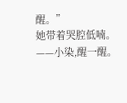醒。”
她带着哭腔低喃。
——小染,醒一醒。